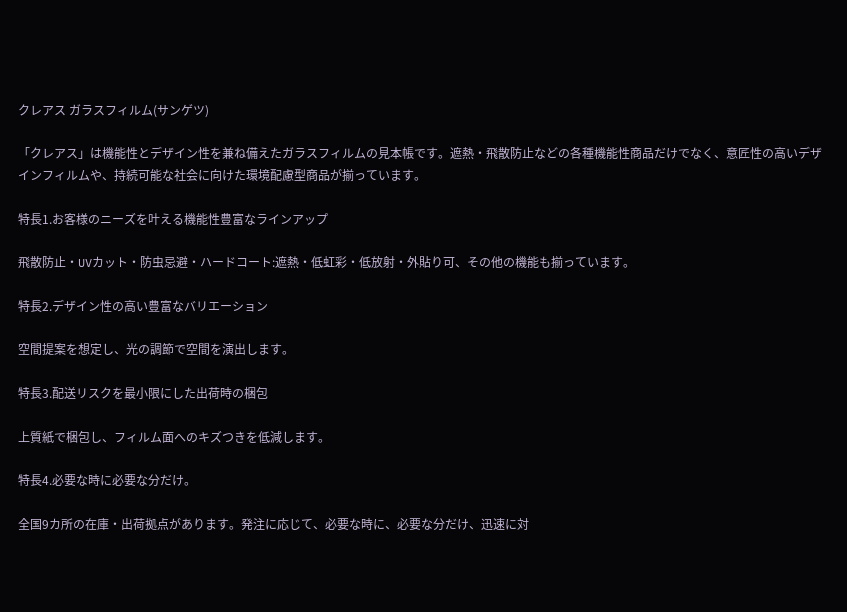クレアス ガラスフィルム(サンゲツ)

「クレアス」は機能性とデザイン性を兼ね備えたガラスフィルムの見本帳です。遮熱・飛散防止などの各種機能性商品だけでなく、意匠性の高いデザインフィルムや、持続可能な社会に向けた環境配慮型商品が揃っています。

特長1.お客様のニーズを叶える機能性豊富なラインアップ

飛散防止・UVカット・防虫忌避・ハードコート:遮熱・低虹彩・低放射・外貼り可、その他の機能も揃っています。

特長2.デザイン性の高い豊富なバリエーション

空間提案を想定し、光の調節で空間を演出します。

特長3.配送リスクを最小限にした出荷時の梱包

上質紙で梱包し、フィルム面へのキズつきを低減します。

特長4.必要な時に必要な分だけ。

全国9カ所の在庫・出荷拠点があります。発注に応じて、必要な時に、必要な分だけ、迅速に対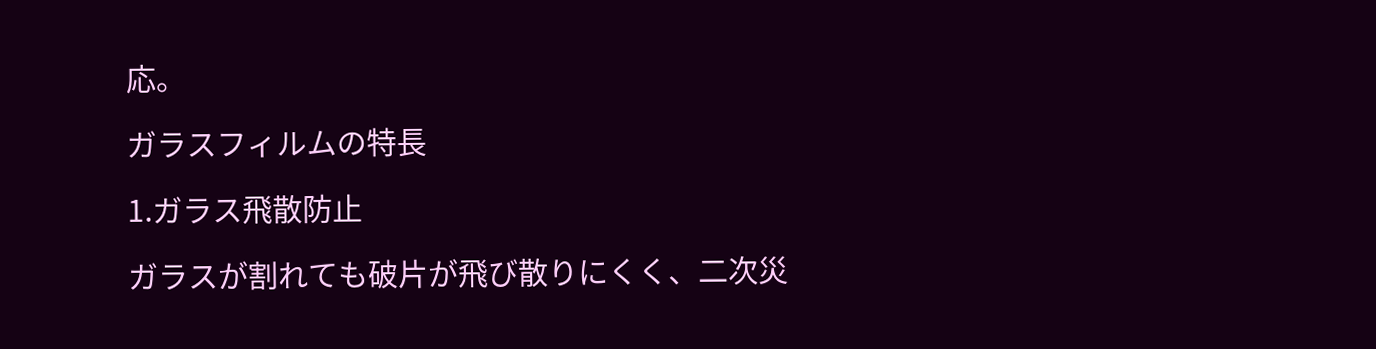応。

ガラスフィルムの特長

1.ガラス飛散防止

ガラスが割れても破片が飛び散りにくく、二次災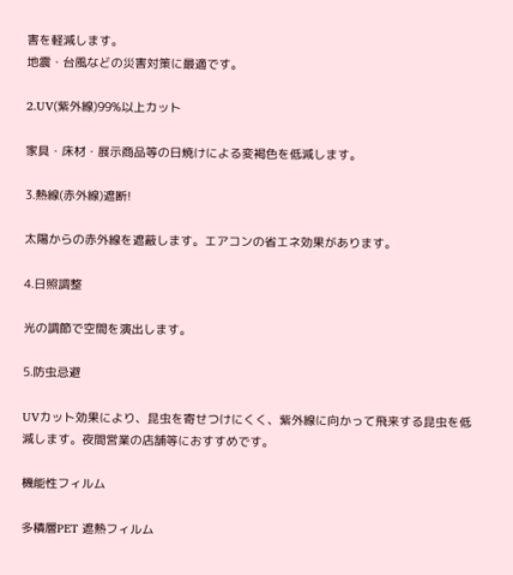害を軽減します。
地震・台風などの災害対策に最適です。

2.UV(紫外線)99%以上カット

家具・床材・展示商品等の日焼けによる変褐色を低減します。

3.熱線(赤外線)遮断!

太陽からの赤外線を遮蔽します。エアコンの省エネ効果があります。

4.日照調整

光の調節で空間を演出します。

5.防虫忌避

UVカット効果により、昆虫を寄せつけにくく、紫外線に向かって飛来する昆虫を低減します。夜間営業の店舗等におすすめです。

機能性フィルム

多積層PET 遮熱フィルム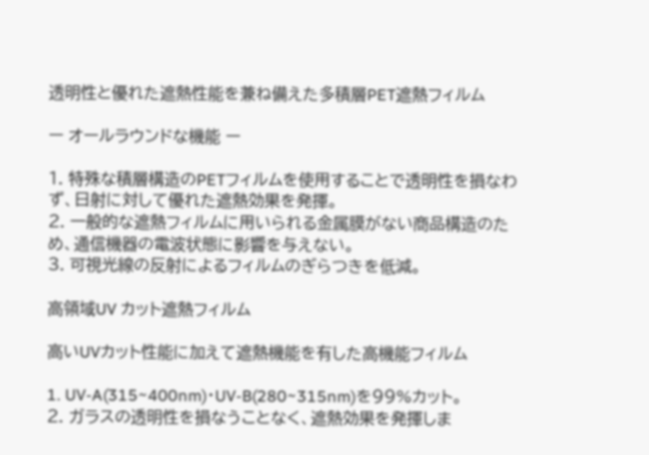透明性と優れた遮熱性能を兼ね備えた多積層PET遮熱フィルム

ー オールラウンドな機能 ー

1. 特殊な積層構造のPETフィルムを使用することで透明性を損なわず、日射に対して優れた遮熱効果を発揮。
2. 一般的な遮熱フィルムに用いられる金属膜がない商品構造のため、通信機器の電波状態に影響を与えない。
3. 可視光線の反射によるフィルムのぎらつきを低減。

高領域UV カット遮熱フィルム

高いUVカット性能に加えて遮熱機能を有した高機能フィルム

1. UV-A(315~400nm)・UV-B(280~315nm)を99%カット。
2. ガラスの透明性を損なうことなく、遮熱効果を発揮しま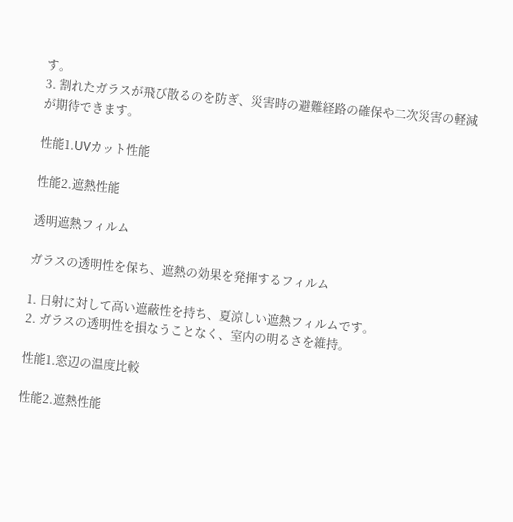す。
3. 割れたガラスが飛び散るのを防ぎ、災害時の避難経路の確保や二次災害の軽減が期待できます。

性能1.UVカット性能

性能2.遮熱性能

透明遮熱フィルム

ガラスの透明性を保ち、遮熱の効果を発揮するフィルム

1. 日射に対して高い遮蔽性を持ち、夏涼しい遮熱フィルムです。
2. ガラスの透明性を損なうことなく、室内の明るさを維持。

性能1.窓辺の温度比較

性能2.遮熱性能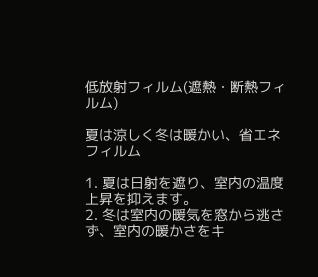低放射フィルム(遮熱・断熱フィルム)

夏は涼しく冬は暖かい、省エネフィルム

1. 夏は日射を遮り、室内の温度上昇を抑えます。
2. 冬は室内の暖気を窓から逃さず、室内の暖かさをキ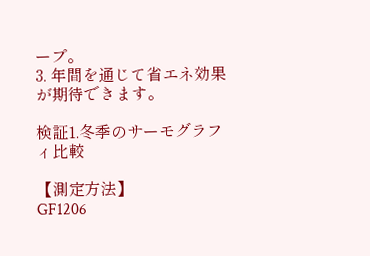ープ。
3. 年間を通じて省エネ効果が期待できます。

検証1.冬季のサーモグラフィ比較

【測定方法】
GF1206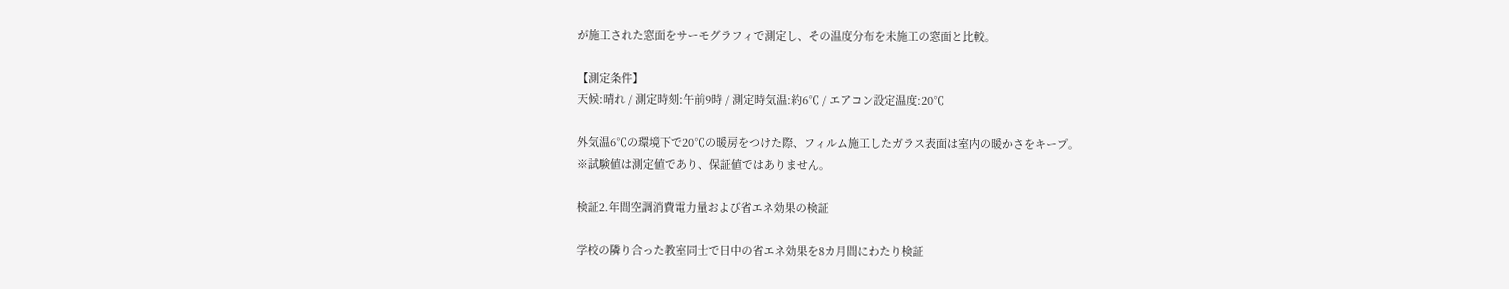が施工された窓面をサーモグラフィで測定し、その温度分布を未施工の窓面と比較。

【測定条件】
天候:晴れ / 測定時刻:午前9時 / 測定時気温:約6℃ / エアコン設定温度:20℃

外気温6℃の環境下で20℃の暖房をつけた際、フィルム施工したガラス表面は室内の暖かさをキープ。
※試験値は測定値であり、保証値ではありません。

検証2.年間空調消費電力量および省エネ効果の検証

学校の隣り合った教室同士で日中の省エネ効果を8カ月間にわたり検証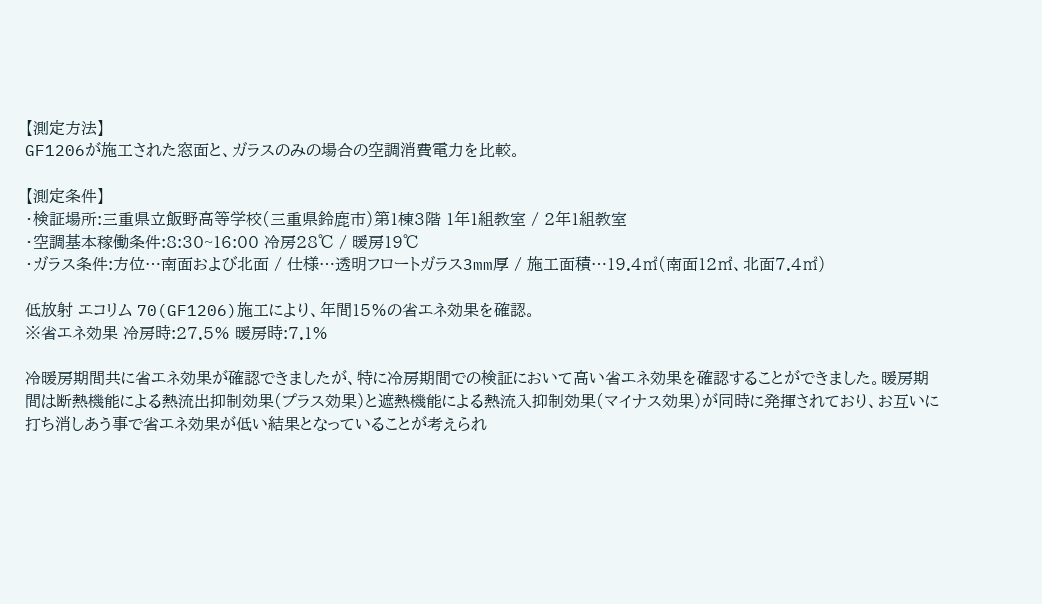【測定方法】
GF1206が施工された窓面と、ガラスのみの場合の空調消費電力を比較。

【測定条件】
・検証場所:三重県立飯野高等学校(三重県鈴鹿市)第1棟3階 1年1組教室 / 2年1組教室
・空調基本稼働条件:8:30~16:00 冷房28℃ / 暖房19℃
・ガラス条件:方位…南面および北面 / 仕様…透明フロートガラス3mm厚 / 施工面積…19.4㎡(南面12㎡、北面7.4㎡)

低放射 エコリム 70(GF1206)施工により、年間15%の省エネ効果を確認。
※省エネ効果 冷房時:27.5% 暖房時:7.1%

冷暖房期間共に省エネ効果が確認できましたが、特に冷房期間での検証において高い省エネ効果を確認することができました。暖房期間は断熱機能による熱流出抑制効果(プラス効果)と遮熱機能による熱流入抑制効果(マイナス効果)が同時に発揮されており、お互いに打ち消しあう事で省エネ効果が低い結果となっていることが考えられ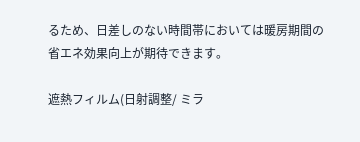るため、日差しのない時間帯においては暖房期間の省エネ効果向上が期待できます。

遮熱フィルム(日射調整/ ミラ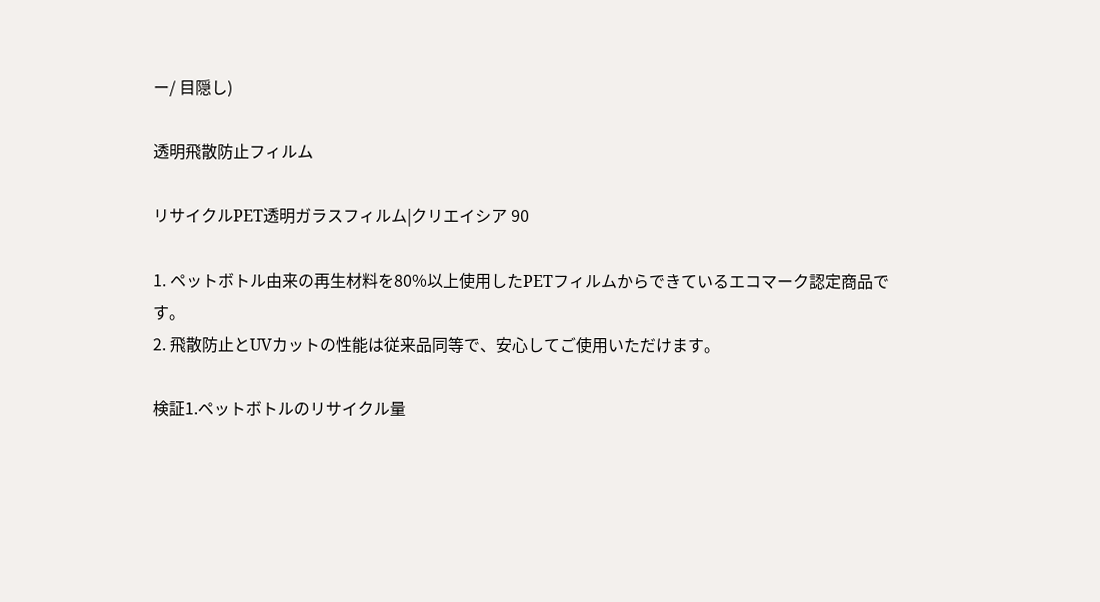ー/ 目隠し)

透明飛散防止フィルム

リサイクルPET透明ガラスフィルム|クリエイシア 90

1. ペットボトル由来の再生材料を80%以上使用したPETフィルムからできているエコマーク認定商品です。
2. 飛散防止とUVカットの性能は従来品同等で、安心してご使用いただけます。

検証1.ペットボトルのリサイクル量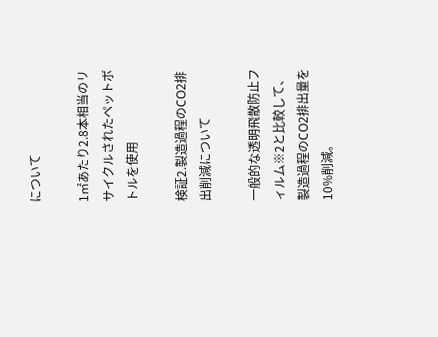について

1㎡あたり2.8本相当のリサイクルされたペットボトルを使用

検証2.製造過程のCO2排出削減について

一般的な透明飛散防止フィルム※2と比較して、製造過程のCO2排出量を10%削減。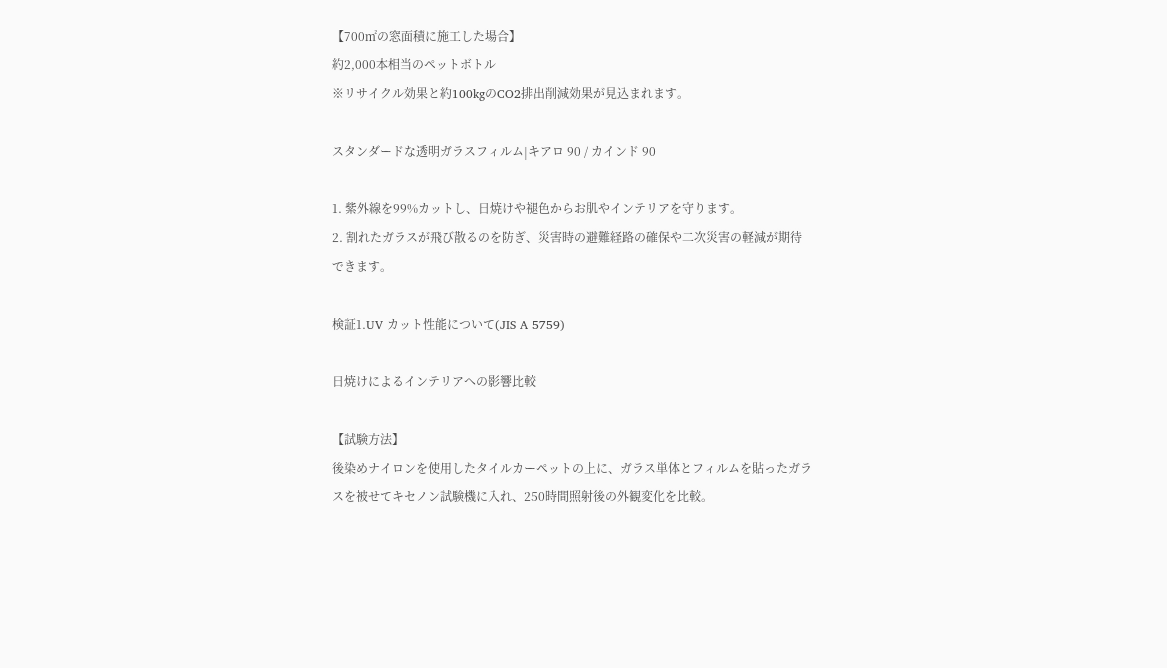【700㎡の窓面積に施工した場合】
約2,000本相当のペットボトル
※リサイクル効果と約100kgのCO2排出削減効果が見込まれます。

スタンダードな透明ガラスフィルム|キアロ 90 / カインド 90

1. 紫外線を99%カットし、日焼けや褪色からお肌やインテリアを守ります。
2. 割れたガラスが飛び散るのを防ぎ、災害時の避難経路の確保や二次災害の軽減が期待できます。

検証1.UV カット性能について(JIS A 5759)

日焼けによるインテリアへの影響比較

【試験方法】
後染めナイロンを使用したタイルカーペットの上に、ガラス単体とフィルムを貼ったガラスを被せてキセノン試験機に入れ、250時間照射後の外観変化を比較。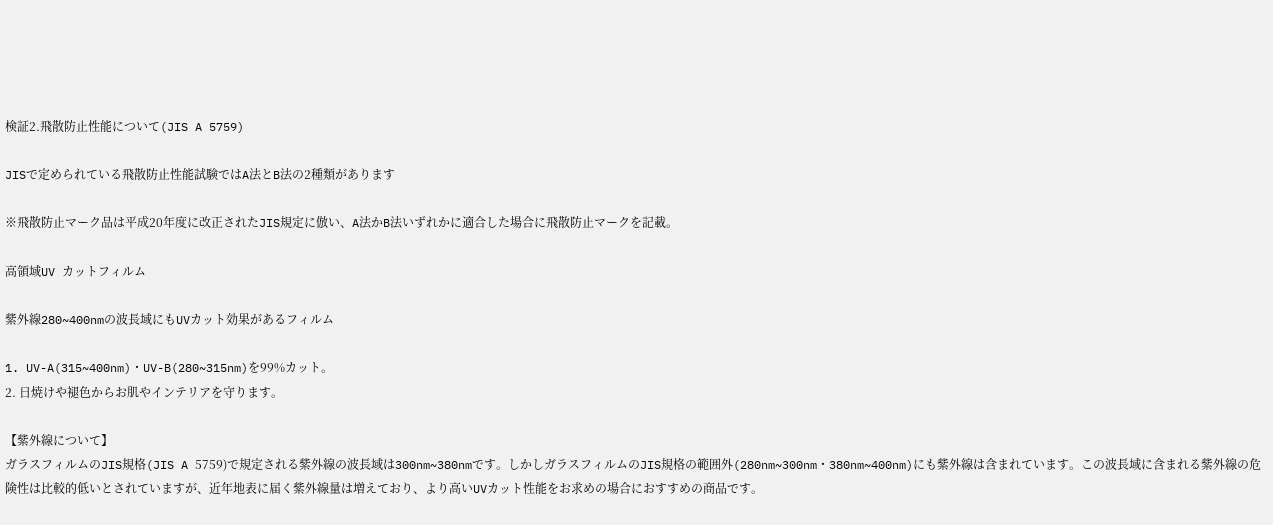検証2.飛散防止性能について(JIS A 5759)

JISで定められている飛散防止性能試験ではA法とB法の2種類があります

※飛散防止マーク品は平成20年度に改正されたJIS規定に倣い、A法かB法いずれかに適合した場合に飛散防止マークを記載。

高領域UV カットフィルム

紫外線280~400nmの波長域にもUVカット効果があるフィルム

1. UV-A(315~400nm)・UV-B(280~315nm)を99%カット。
2. 日焼けや褪色からお肌やインテリアを守ります。

【紫外線について】
ガラスフィルムのJIS規格(JIS A 5759)で規定される紫外線の波長域は300nm~380nmです。しかしガラスフィルムのJIS規格の範囲外(280nm~300nm・380nm~400nm)にも紫外線は含まれています。この波長域に含まれる紫外線の危険性は比較的低いとされていますが、近年地表に届く紫外線量は増えており、より高いUVカット性能をお求めの場合におすすめの商品です。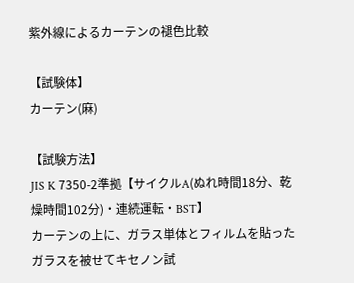紫外線によるカーテンの褪色比較

【試験体】
カーテン(麻)

【試験方法】
JIS K 7350-2準拠【サイクルA(ぬれ時間18分、乾燥時間102分)・連続運転・BST】
カーテンの上に、ガラス単体とフィルムを貼ったガラスを被せてキセノン試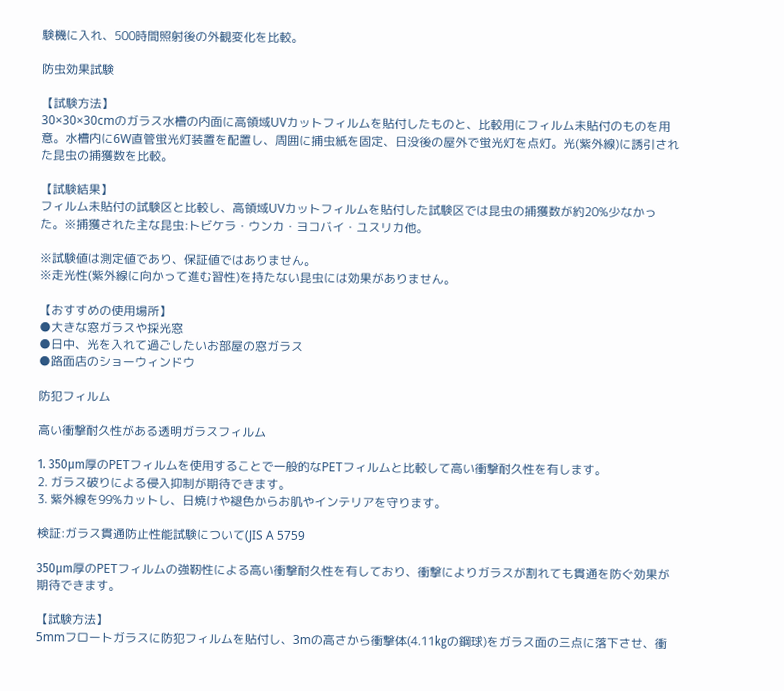験機に入れ、500時間照射後の外観変化を比較。

防虫効果試験

【試験方法】
30×30×30cmのガラス水槽の内面に高領域UVカットフィルムを貼付したものと、比較用にフィルム未貼付のものを用意。水槽内に6W直管蛍光灯装置を配置し、周囲に捕虫紙を固定、日没後の屋外で蛍光灯を点灯。光(紫外線)に誘引された昆虫の捕獲数を比較。

【試験結果】
フィルム未貼付の試験区と比較し、高領域UVカットフィルムを貼付した試験区では昆虫の捕獲数が約20%少なかった。※捕獲された主な昆虫:トビケラ・ウンカ・ヨコバイ・ユスリカ他。

※試験値は測定値であり、保証値ではありません。
※走光性(紫外線に向かって進む習性)を持たない昆虫には効果がありません。

【おすすめの使用場所】
●大きな窓ガラスや採光窓
●日中、光を入れて過ごしたいお部屋の窓ガラス
●路面店のショーウィンドウ

防犯フィルム

高い衝撃耐久性がある透明ガラスフィルム

1. 350μm厚のPETフィルムを使用することで一般的なPETフィルムと比較して高い衝撃耐久性を有します。
2. ガラス破りによる侵入抑制が期待できます。
3. 紫外線を99%カットし、日焼けや褪色からお肌やインテリアを守ります。

検証:ガラス貫通防止性能試験について(JIS A 5759

350μm厚のPETフィルムの強靭性による高い衝撃耐久性を有しており、衝撃によりガラスが割れても貫通を防ぐ効果が期待できます。

【試験方法】
5mmフロートガラスに防犯フィルムを貼付し、3mの高さから衝撃体(4.11㎏の鋼球)をガラス面の三点に落下させ、衝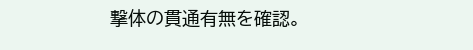撃体の貫通有無を確認。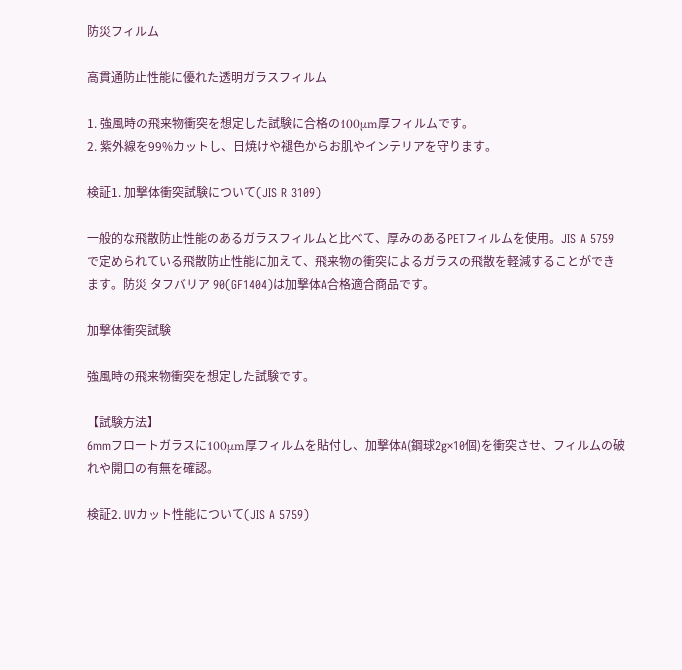防災フィルム

高貫通防止性能に優れた透明ガラスフィルム

1. 強風時の飛来物衝突を想定した試験に合格の100μm厚フィルムです。
2. 紫外線を99%カットし、日焼けや褪色からお肌やインテリアを守ります。

検証1. 加撃体衝突試験について(JIS R 3109)

一般的な飛散防止性能のあるガラスフィルムと比べて、厚みのあるPETフィルムを使用。JIS A 5759 で定められている飛散防止性能に加えて、飛来物の衝突によるガラスの飛散を軽減することができます。防災 タフバリア 90(GF1404)は加撃体A合格適合商品です。

加撃体衝突試験

強風時の飛来物衝突を想定した試験です。

【試験方法】
6mmフロートガラスに100μm厚フィルムを貼付し、加撃体A(鋼球2g×10個)を衝突させ、フィルムの破れや開口の有無を確認。

検証2. UVカット性能について(JIS A 5759)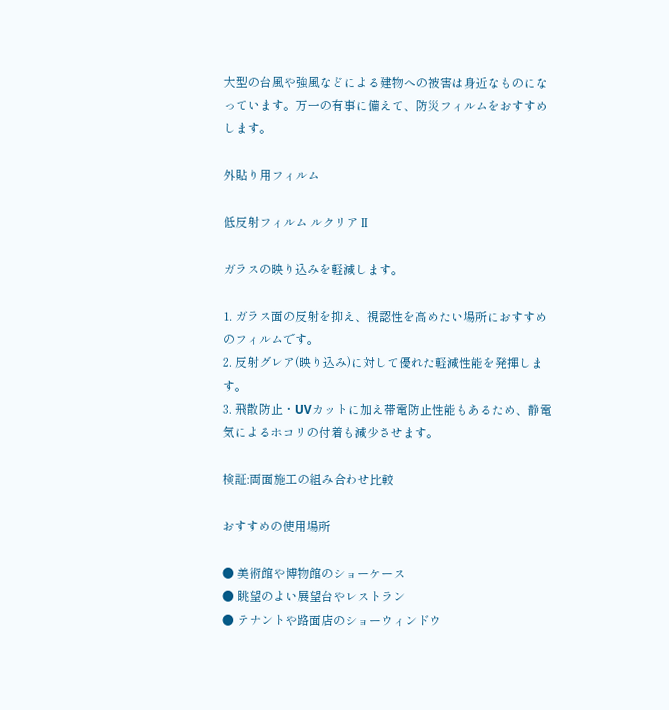大型の台風や強風などによる建物への被害は身近なものになっています。万一の有事に備えて、防災フィルムをおすすめします。

外貼り用フィルム

低反射フィルム ルクリアⅡ

ガラスの映り込みを軽減します。

1. ガラス面の反射を抑え、視認性を高めたい場所におすすめのフィルムです。
2. 反射グレア(映り込み)に対して優れた軽減性能を発揮します。
3. 飛散防止・UVカットに加え帯電防止性能もあるため、静電気によるホコリの付着も減少させます。

検証:両面施工の組み合わせ比較

おすすめの使用場所

● 美術館や博物館のショーケース
● 眺望のよい展望台やレストラン
● テナントや路面店のショーウィンドウ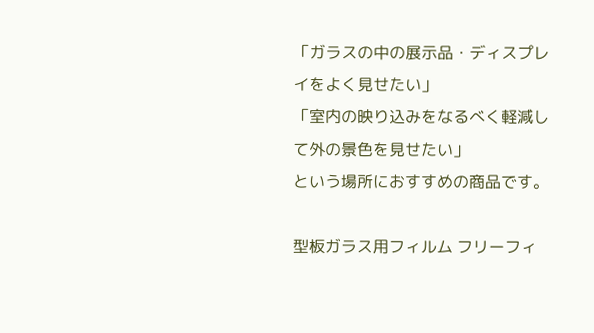「ガラスの中の展示品・ディスプレイをよく見せたい」
「室内の映り込みをなるべく軽減して外の景色を見せたい」
という場所におすすめの商品です。

型板ガラス用フィルム フリーフィ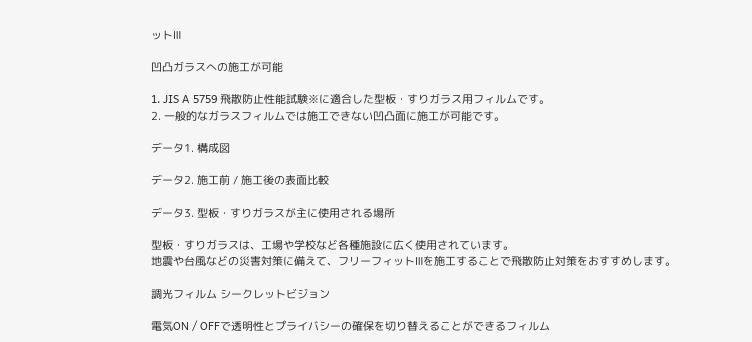ットⅢ

凹凸ガラスへの施工が可能

1. JIS A 5759 飛散防止性能試験※に適合した型板・すりガラス用フィルムです。
2. 一般的なガラスフィルムでは施工できない凹凸面に施工が可能です。

データ1. 構成図

データ2. 施工前 / 施工後の表面比較

データ3. 型板・すりガラスが主に使用される場所

型板・すりガラスは、工場や学校など各種施設に広く使用されています。
地震や台風などの災害対策に備えて、フリーフィットⅢを施工することで飛散防止対策をおすすめします。

調光フィルム シークレットビジョン

電気ON / OFFで透明性とプライバシーの確保を切り替えることができるフィルム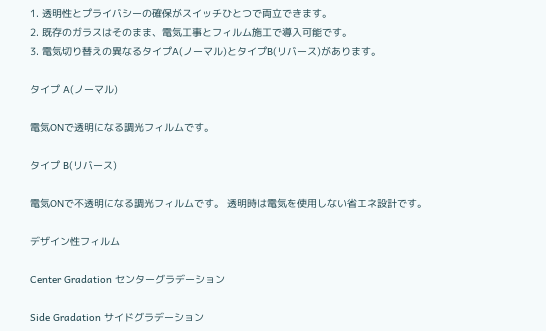1. 透明性とプライバシーの確保がスイッチひとつで両立できます。
2. 既存のガラスはそのまま、電気工事とフィルム施工で導入可能です。
3. 電気切り替えの異なるタイプA(ノーマル)とタイプB(リバース)があります。

タイプ A(ノーマル)

電気ONで透明になる調光フィルムです。

タイプ B(リバース)

電気ONで不透明になる調光フィルムです。 透明時は電気を使用しない省エネ設計です。

デザイン性フィルム

Center Gradation センターグラデーション

Side Gradation サイドグラデーション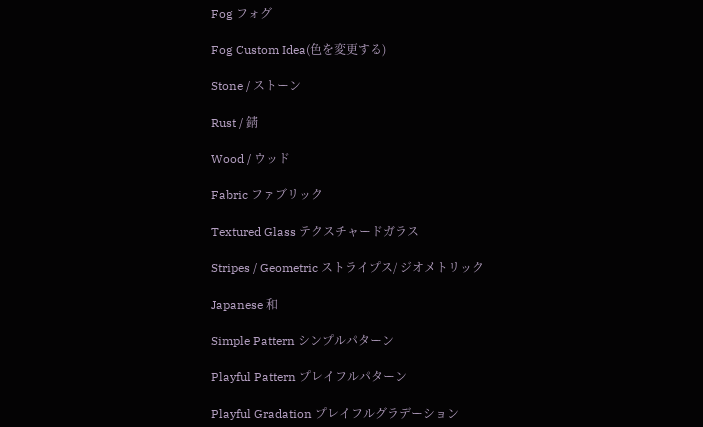Fog フォグ

Fog Custom Idea(色を変更する)

Stone / ストーン

Rust / 錆

Wood / ウッド

Fabric ファブリック

Textured Glass テクスチャードガラス

Stripes / Geometric ストライプス/ ジオメトリック

Japanese 和

Simple Pattern シンプルパターン

Playful Pattern プレイフルパターン

Playful Gradation プレイフルグラデーション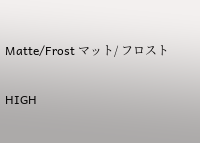Matte/Frost マット/ フロスト

HIGH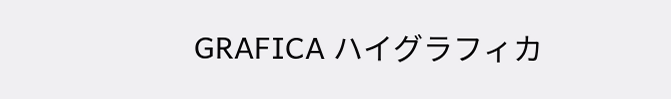GRAFICA ハイグラフィカ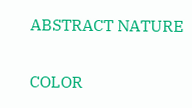ABSTRACT NATURE

COLOR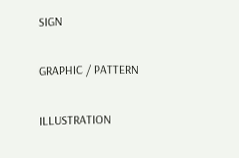SIGN

GRAPHIC / PATTERN

ILLUSTRATION